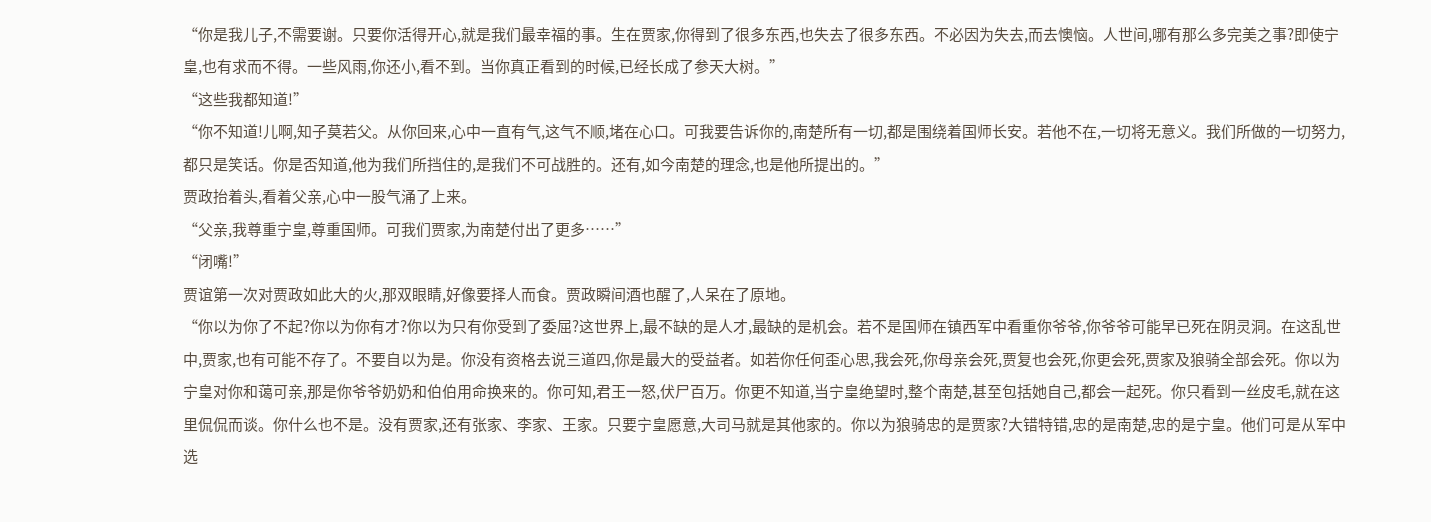“你是我儿子,不需要谢。只要你活得开心,就是我们最幸福的事。生在贾家,你得到了很多东西,也失去了很多东西。不必因为失去,而去懊恼。人世间,哪有那么多完美之事?即使宁皇,也有求而不得。一些风雨,你还小,看不到。当你真正看到的时候,已经长成了参天大树。”
“这些我都知道!”
“你不知道!儿啊,知子莫若父。从你回来,心中一直有气,这气不顺,堵在心口。可我要告诉你的,南楚所有一切,都是围绕着国师长安。若他不在,一切将无意义。我们所做的一切努力,都只是笑话。你是否知道,他为我们所挡住的,是我们不可战胜的。还有,如今南楚的理念,也是他所提出的。”
贾政抬着头,看着父亲,心中一股气涌了上来。
“父亲,我尊重宁皇,尊重国师。可我们贾家,为南楚付出了更多……”
“闭嘴!”
贾谊第一次对贾政如此大的火,那双眼睛,好像要择人而食。贾政瞬间酒也醒了,人呆在了原地。
“你以为你了不起?你以为你有才?你以为只有你受到了委屈?这世界上,最不缺的是人才,最缺的是机会。若不是国师在镇西军中看重你爷爷,你爷爷可能早已死在阴灵洞。在这乱世中,贾家,也有可能不存了。不要自以为是。你没有资格去说三道四,你是最大的受益者。如若你任何歪心思,我会死,你母亲会死,贾复也会死,你更会死,贾家及狼骑全部会死。你以为宁皇对你和蔼可亲,那是你爷爷奶奶和伯伯用命换来的。你可知,君王一怒,伏尸百万。你更不知道,当宁皇绝望时,整个南楚,甚至包括她自己,都会一起死。你只看到一丝皮毛,就在这里侃侃而谈。你什么也不是。没有贾家,还有张家、李家、王家。只要宁皇愿意,大司马就是其他家的。你以为狼骑忠的是贾家?大错特错,忠的是南楚,忠的是宁皇。他们可是从军中选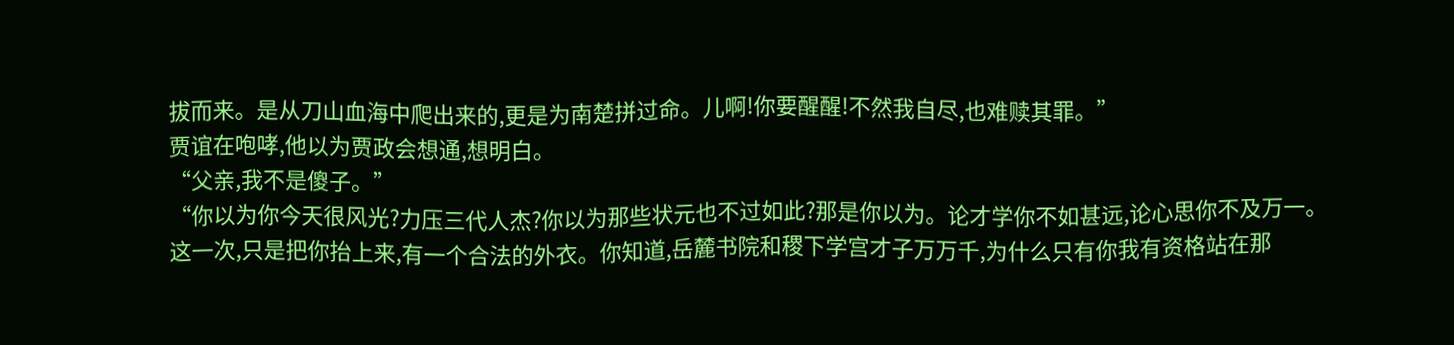拔而来。是从刀山血海中爬出来的,更是为南楚拼过命。儿啊!你要醒醒!不然我自尽,也难赎其罪。”
贾谊在咆哮,他以为贾政会想通,想明白。
“父亲,我不是傻子。”
“你以为你今天很风光?力压三代人杰?你以为那些状元也不过如此?那是你以为。论才学你不如甚远,论心思你不及万一。这一次,只是把你抬上来,有一个合法的外衣。你知道,岳麓书院和稷下学宫才子万万千,为什么只有你我有资格站在那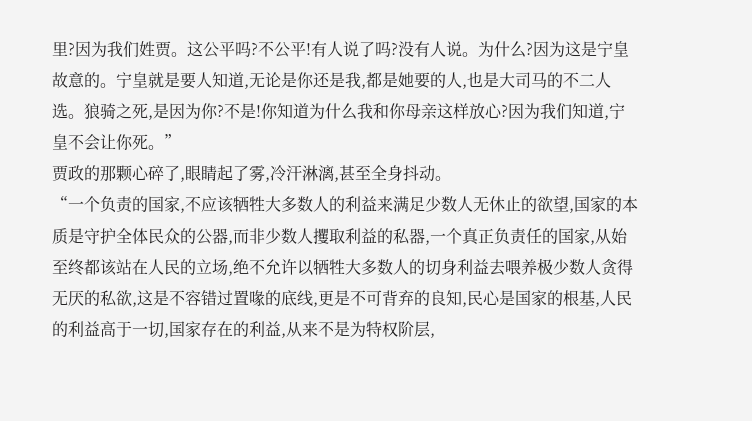里?因为我们姓贾。这公平吗?不公平!有人说了吗?没有人说。为什么?因为这是宁皇故意的。宁皇就是要人知道,无论是你还是我,都是她要的人,也是大司马的不二人选。狼骑之死,是因为你?不是!你知道为什么我和你母亲这样放心?因为我们知道,宁皇不会让你死。”
贾政的那颗心碎了,眼睛起了雾,冷汗淋漓,甚至全身抖动。
“一个负责的国家,不应该牺牲大多数人的利益来满足少数人无休止的欲望,国家的本质是守护全体民众的公器,而非少数人攫取利益的私器,一个真正负责任的国家,从始至终都该站在人民的立场,绝不允许以牺牲大多数人的切身利益去喂养极少数人贪得无厌的私欲,这是不容错过置喙的底线,更是不可背弃的良知,民心是国家的根基,人民的利益高于一切,国家存在的利益,从来不是为特权阶层,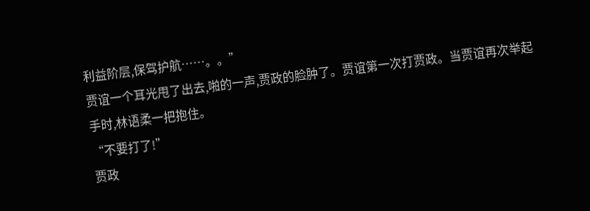利益阶层,保驾护航……。。”
贾谊一个耳光甩了出去,啪的一声,贾政的脸肿了。贾谊第一次打贾政。当贾谊再次举起手时,林语柔一把抱住。
“不要打了!”
贾政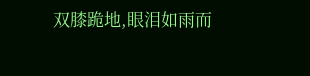双膝跪地,眼泪如雨而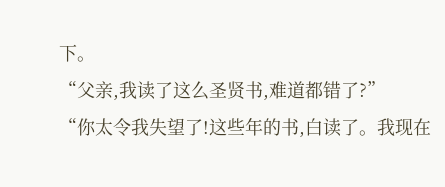下。
“父亲,我读了这么圣贤书,难道都错了?”
“你太令我失望了!这些年的书,白读了。我现在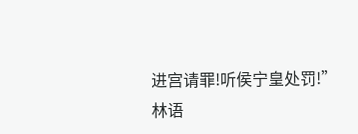进宫请罪!听侯宁皇处罚!”
林语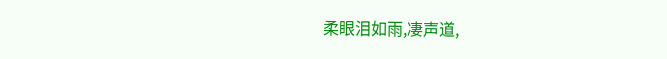柔眼泪如雨,凄声道,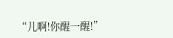“儿啊!你醒一醒!”